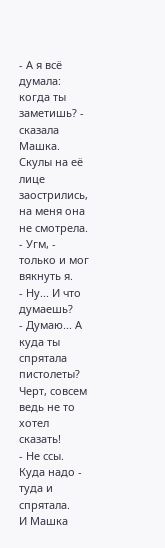- А я всё думала: когда ты заметишь? - сказала Машка. Скулы на её лице заострились, на меня она не смотрела.
- Угм, - только и мог вякнуть я.
- Ну... И что думаешь?
- Думаю... А куда ты спрятала пистолеты?
Черт, совсем ведь не то хотел сказать!
- Не ссы. Куда надо - туда и спрятала.
И Машка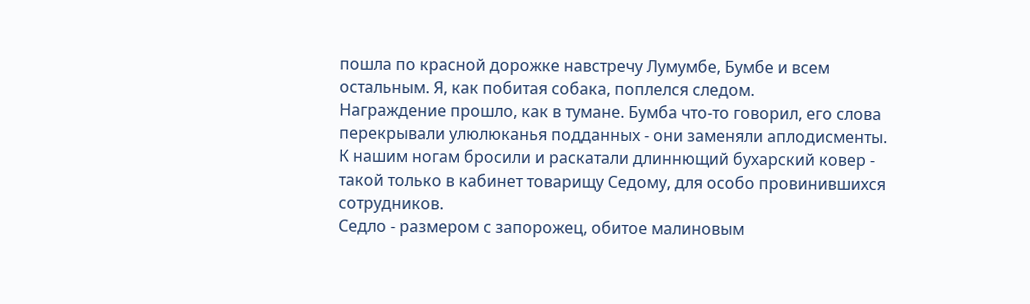пошла по красной дорожке навстречу Лумумбе, Бумбе и всем остальным. Я, как побитая собака, поплелся следом.
Награждение прошло, как в тумане. Бумба что-то говорил, его слова перекрывали улюлюканья подданных - они заменяли аплодисменты.
К нашим ногам бросили и раскатали длиннющий бухарский ковер - такой только в кабинет товарищу Седому, для особо провинившихся сотрудников.
Седло - размером с запорожец, обитое малиновым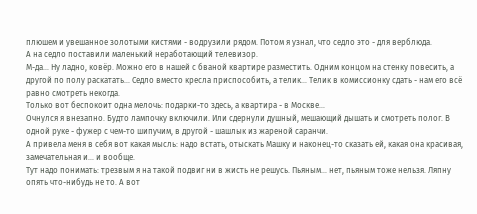плюшем и увешанное золотыми кистями - водрузили рядом. Потом я узнал, что седло это - для верблюда.
А на седло поставили маленький неработающий телевизор.
М-да... Ну ладно, ковёр. Можно его в нашей с бваной квартире разместить. Одним концом на стенку повесить, а другой по полу раскатать... Седло вместо кресла приспособить, а телик... Телик в комиссионку сдать - нам его всё равно смотреть некогда.
Только вот беспокоит одна мелочь: подарки-то здесь, а квартира - в Москве...
Очнулся я внезапно. Будто лампочку включили. Или сдернули душный, мешающий дышать и смотреть полог. В одной руке - фужер с чем-то шипучим, в другой - шашлык из жареной саранчи.
А привела меня в себя вот какая мысль: надо встать, отыскать Машку и наконец-то сказать ей, какая она красивая, замечательная и... и вообще.
Тут надо понимать: трезвым я на такой подвиг ни в жисть не решусь. Пьяным... нет, пьяным тоже нельзя. Ляпну опять что-нибудь не то. А вот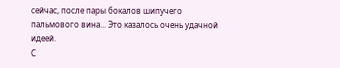сейчас, после пары бокалов шипучего пальмового вина... Это казалось очень удачной идеей.
С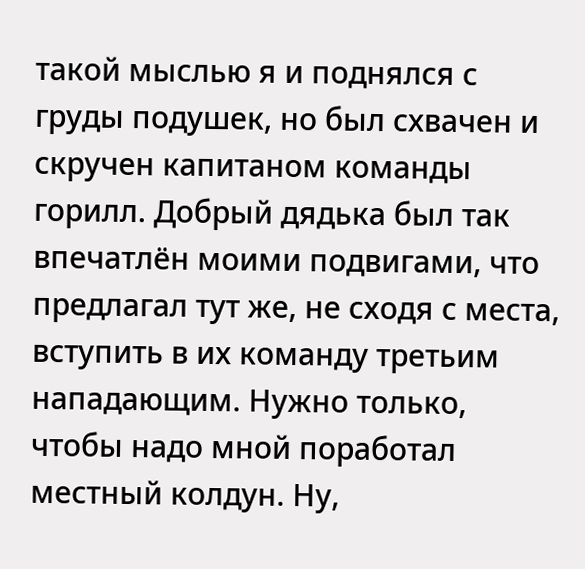такой мыслью я и поднялся с груды подушек, но был схвачен и скручен капитаном команды горилл. Добрый дядька был так впечатлён моими подвигами, что предлагал тут же, не сходя с места, вступить в их команду третьим нападающим. Нужно только, чтобы надо мной поработал местный колдун. Ну,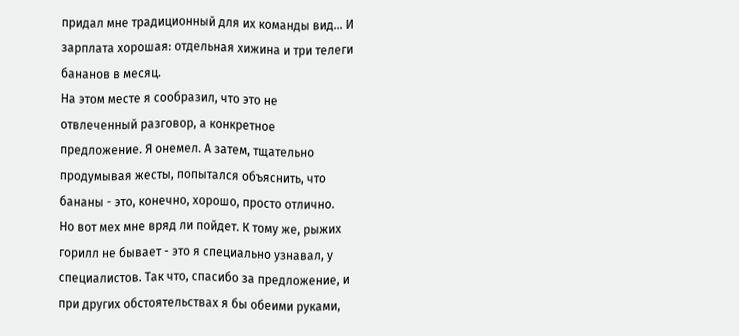придал мне традиционный для их команды вид... И зарплата хорошая: отдельная хижина и три телеги бананов в месяц.
На этом месте я сообразил, что это не отвлеченный разговор, а конкретное предложение. Я онемел. А затем, тщательно продумывая жесты, попытался объяснить, что бананы - это, конечно, хорошо, просто отлично.
Но вот мех мне вряд ли пойдет. К тому же, рыжих горилл не бывает - это я специально узнавал, у специалистов. Так что, спасибо за предложение, и при других обстоятельствах я бы обеими руками,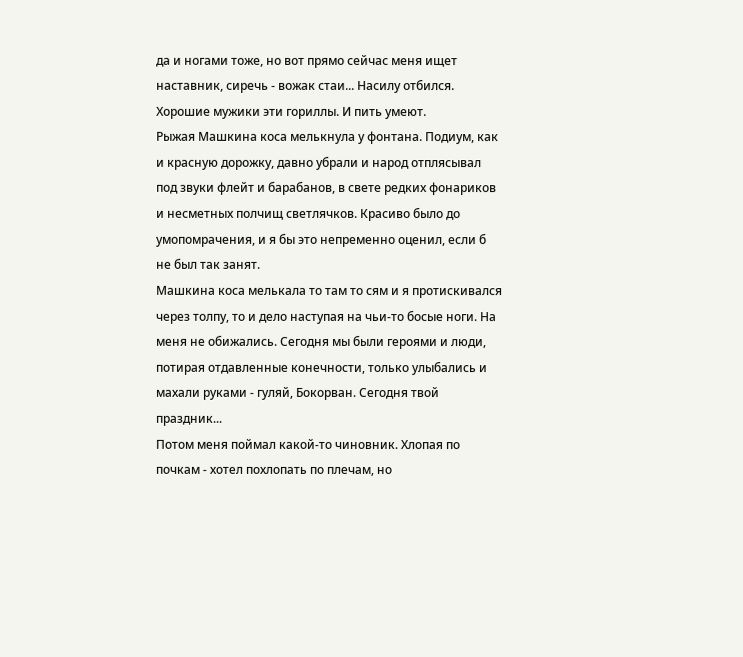да и ногами тоже, но вот прямо сейчас меня ищет наставник, сиречь - вожак стаи... Насилу отбился.
Хорошие мужики эти гориллы. И пить умеют.
Рыжая Машкина коса мелькнула у фонтана. Подиум, как и красную дорожку, давно убрали и народ отплясывал под звуки флейт и барабанов, в свете редких фонариков и несметных полчищ светлячков. Красиво было до умопомрачения, и я бы это непременно оценил, если б не был так занят.
Машкина коса мелькала то там то сям и я протискивался через толпу, то и дело наступая на чьи-то босые ноги. На меня не обижались. Сегодня мы были героями и люди, потирая отдавленные конечности, только улыбались и махали руками - гуляй, Бокорван. Сегодня твой праздник...
Потом меня поймал какой-то чиновник. Хлопая по почкам - хотел похлопать по плечам, но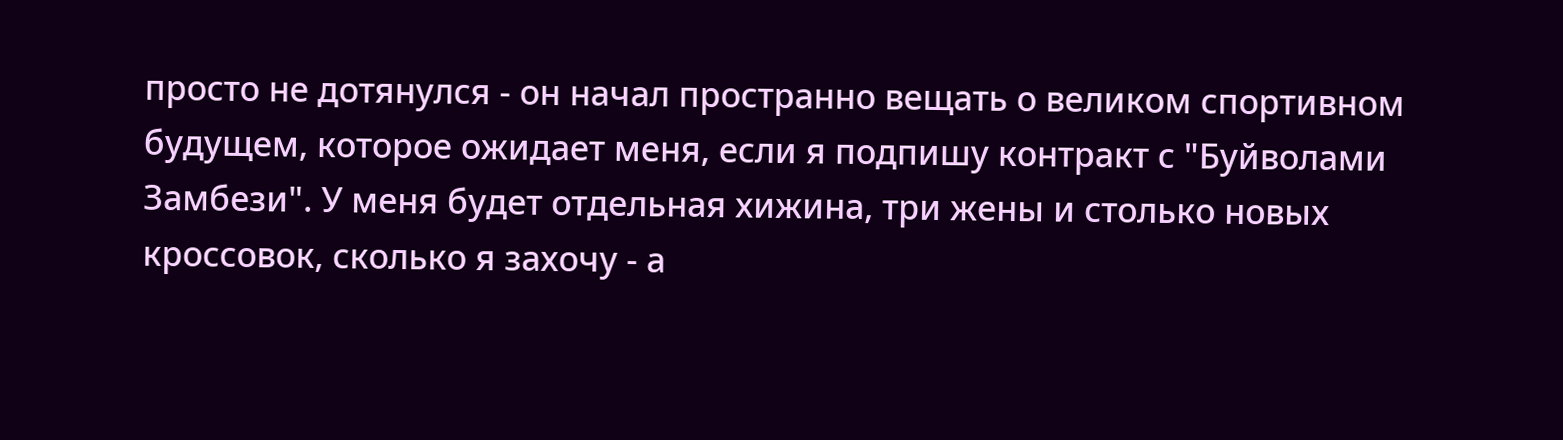просто не дотянулся - он начал пространно вещать о великом спортивном будущем, которое ожидает меня, если я подпишу контракт с "Буйволами Замбези". У меня будет отдельная хижина, три жены и столько новых кроссовок, сколько я захочу - а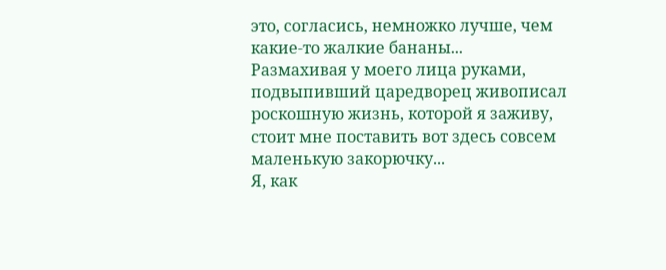это, согласись, немножко лучше, чем какие-то жалкие бананы...
Размахивая у моего лица руками, подвыпивший царедворец живописал роскошную жизнь, которой я заживу, стоит мне поставить вот здесь совсем маленькую закорючку...
Я, как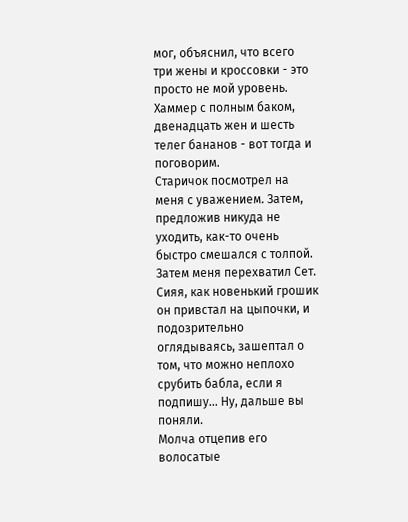мог, объяснил, что всего три жены и кроссовки - это просто не мой уровень. Хаммер с полным баком, двенадцать жен и шесть телег бананов - вот тогда и поговорим.
Старичок посмотрел на меня с уважением. Затем, предложив никуда не уходить, как-то очень быстро смешался с толпой.
Затем меня перехватил Сет. Сияя, как новенький грошик он привстал на цыпочки, и подозрительно оглядываясь, зашептал о том, что можно неплохо срубить бабла, если я подпишу... Ну, дальше вы поняли.
Молча отцепив его волосатые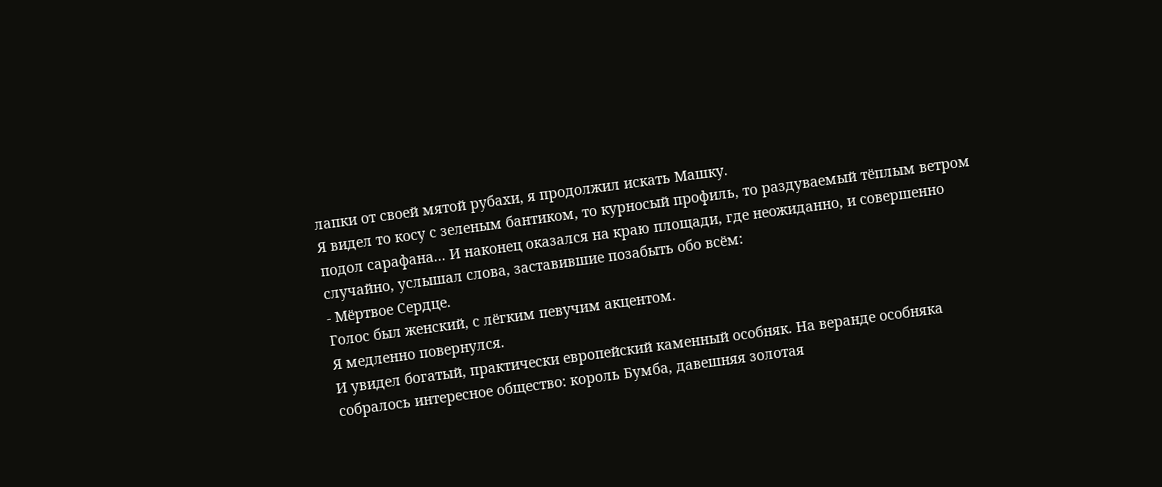лапки от своей мятой рубахи, я продолжил искать Машку.
Я видел то косу с зеленым бантиком, то курносый профиль, то раздуваемый тёплым ветром подол сарафана... И наконец оказался на краю площади, где неожиданно, и совершенно случайно, услышал слова, заставившие позабыть обо всём:
- Мёртвое Сердце.
Голос был женский, с лёгким певучим акцентом.
Я медленно повернулся.
И увидел богатый, практически европейский каменный особняк. На веранде особняка собралось интересное общество: король Бумба, давешняя золотая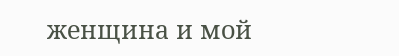женщина и мой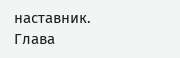наставник.
Глава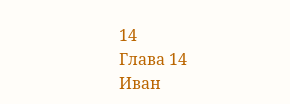14
Глава 14
Иван